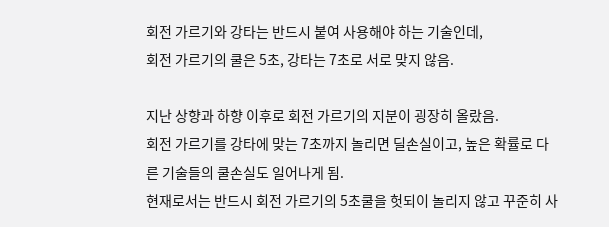회전 가르기와 강타는 반드시 붙여 사용해야 하는 기술인데,
회전 가르기의 쿨은 5초, 강타는 7초로 서로 맞지 않음.

지난 상향과 하향 이후로 회전 가르기의 지분이 굉장히 올랐음.
회전 가르기를 강타에 맞는 7초까지 놀리면 딜손실이고, 높은 확률로 다른 기술들의 쿨손실도 일어나게 됨.
현재로서는 반드시 회전 가르기의 5초쿨을 헛되이 놀리지 않고 꾸준히 사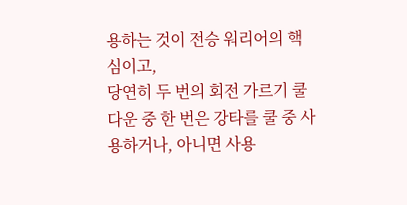용하는 것이 전승 워리어의 핵심이고,
당연히 두 번의 회전 가르기 쿨다운 중 한 번은 강타를 쿨 중 사용하거나, 아니면 사용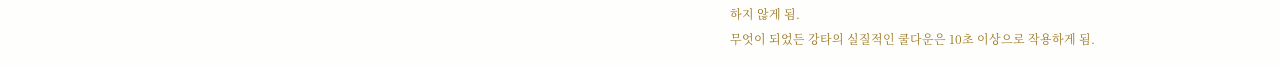하지 않게 됨.
무엇이 되었든 강타의 실질적인 쿨다운은 10초 이상으로 작용하게 됨.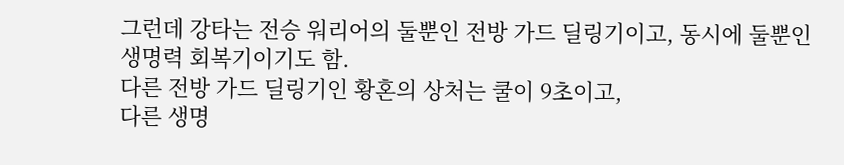그런데 강타는 전승 워리어의 둘뿐인 전방 가드 딜링기이고, 동시에 둘뿐인 생명력 회복기이기도 함.
다른 전방 가드 딜링기인 황혼의 상처는 쿨이 9초이고,
다른 생명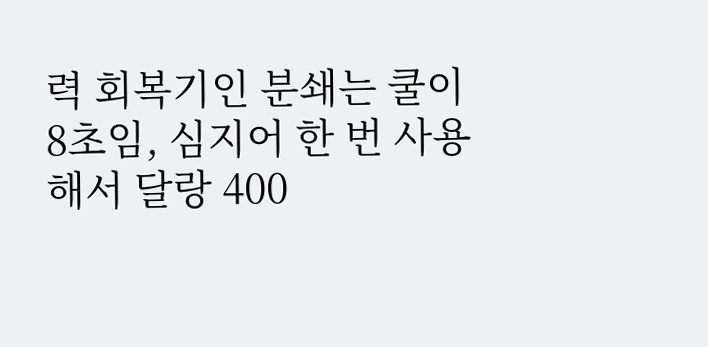력 회복기인 분쇄는 쿨이 8초임, 심지어 한 번 사용해서 달랑 400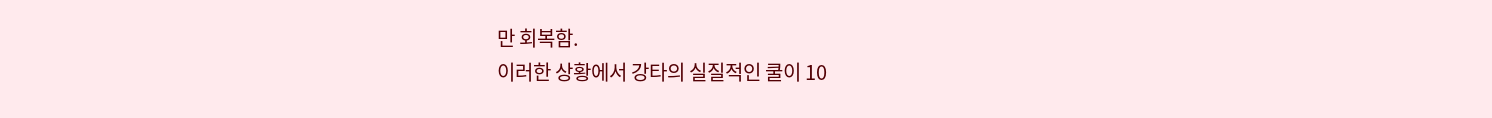만 회복함.
이러한 상황에서 강타의 실질적인 쿨이 10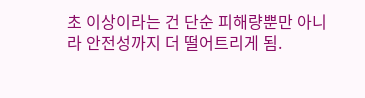초 이상이라는 건 단순 피해량뿐만 아니라 안전성까지 더 떨어트리게 됨.